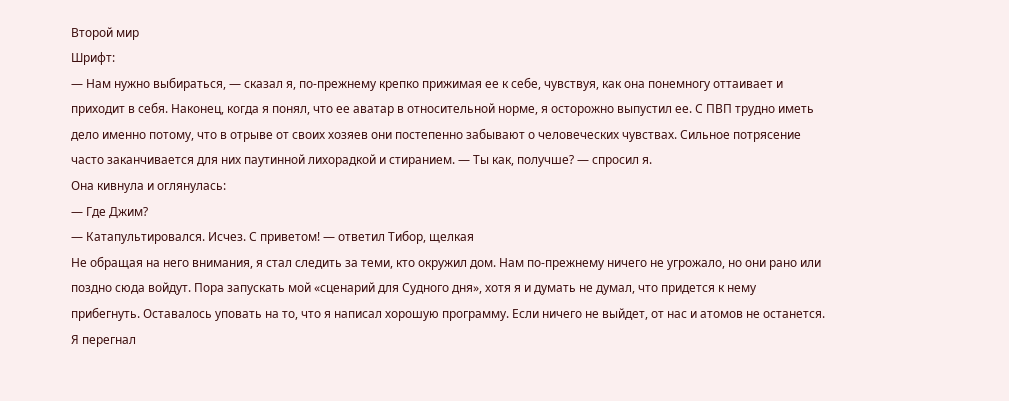Второй мир
Шрифт:
— Нам нужно выбираться, — сказал я, по-прежнему крепко прижимая ее к себе, чувствуя, как она понемногу оттаивает и приходит в себя. Наконец, когда я понял, что ее аватар в относительной норме, я осторожно выпустил ее. С ПВП трудно иметь дело именно потому, что в отрыве от своих хозяев они постепенно забывают о человеческих чувствах. Сильное потрясение часто заканчивается для них паутинной лихорадкой и стиранием. — Ты как, получше? — спросил я.
Она кивнула и оглянулась:
— Где Джим?
— Катапультировался. Исчез. С приветом! — ответил Тибор, щелкая
Не обращая на него внимания, я стал следить за теми, кто окружил дом. Нам по-прежнему ничего не угрожало, но они рано или поздно сюда войдут. Пора запускать мой «сценарий для Судного дня», хотя я и думать не думал, что придется к нему прибегнуть. Оставалось уповать на то, что я написал хорошую программу. Если ничего не выйдет, от нас и атомов не останется.
Я перегнал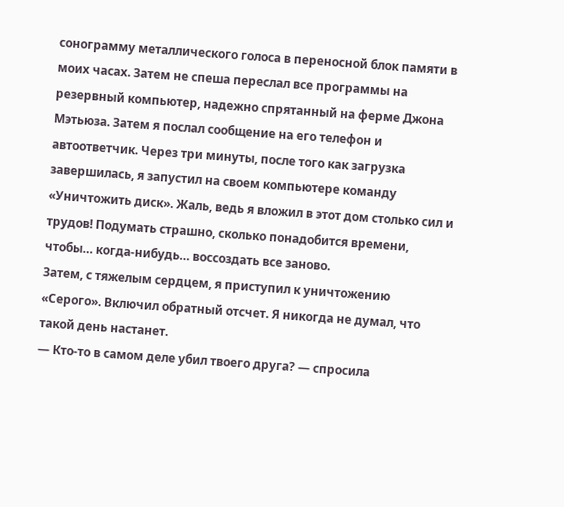сонограмму металлического голоса в переносной блок памяти в моих часах. Затем не спеша переслал все программы на резервный компьютер, надежно спрятанный на ферме Джона Мэтьюза. Затем я послал сообщение на его телефон и автоответчик. Через три минуты, после того как загрузка завершилась, я запустил на своем компьютере команду «Уничтожить диск». Жаль, ведь я вложил в этот дом столько сил и трудов! Подумать страшно, сколько понадобится времени, чтобы… когда-нибудь… воссоздать все заново.
Затем, с тяжелым сердцем, я приступил к уничтожению «Серого». Включил обратный отсчет. Я никогда не думал, что такой день настанет.
— Кто-то в самом деле убил твоего друга? — спросила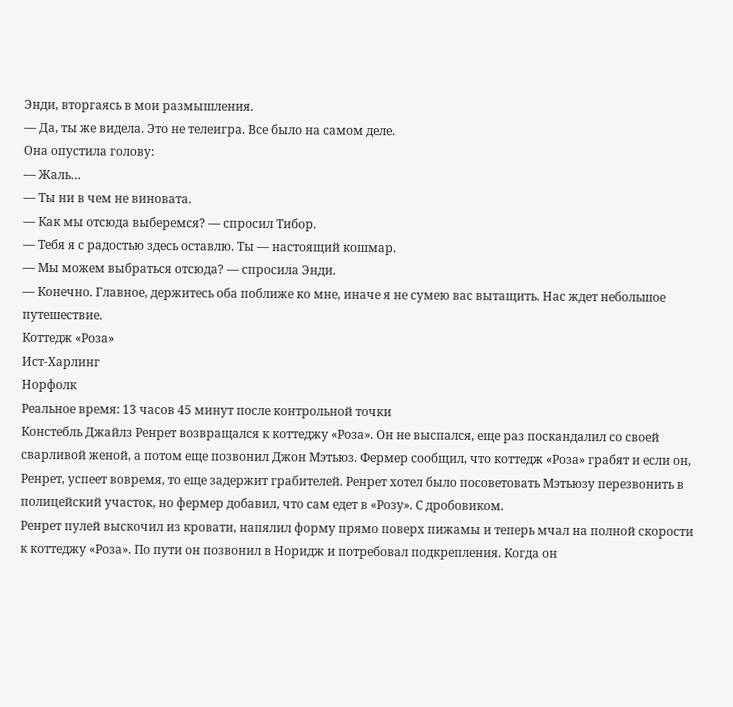Энди, вторгаясь в мои размышления.
— Да, ты же видела. Это не телеигра. Все было на самом деле.
Она опустила голову:
— Жаль…
— Ты ни в чем не виновата.
— Как мы отсюда выберемся? — спросил Тибор.
— Тебя я с радостью здесь оставлю. Ты — настоящий кошмар.
— Мы можем выбраться отсюда? — спросила Энди.
— Конечно. Главное, держитесь оба поближе ко мне, иначе я не сумею вас вытащить. Нас ждет небольшое путешествие.
Коттедж «Роза»
Ист-Харлинг
Норфолк
Реальное время: 13 часов 45 минут после контрольной точки
Констебль Джайлз Ренрет возвращался к коттеджу «Роза». Он не выспался, еще раз поскандалил со своей сварливой женой, а потом еще позвонил Джон Мэтьюз. Фермер сообщил, что коттедж «Роза» грабят и если он, Ренрет, успеет вовремя, то еще задержит грабителей. Ренрет хотел было посоветовать Мэтьюзу перезвонить в полицейский участок, но фермер добавил, что сам едет в «Розу». С дробовиком.
Ренрет пулей выскочил из кровати, напялил форму прямо поверх пижамы и теперь мчал на полной скорости к коттеджу «Роза». По пути он позвонил в Норидж и потребовал подкрепления. Когда он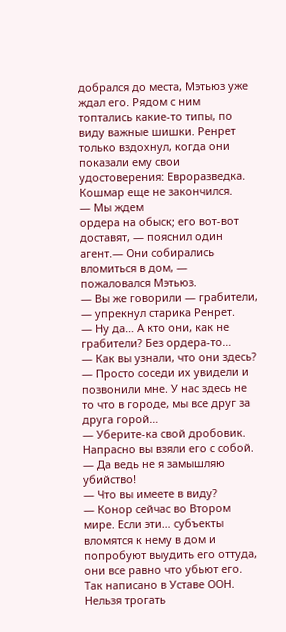добрался до места, Мэтьюз уже ждал его. Рядом с ним топтались какие-то типы, по виду важные шишки. Ренрет только вздохнул, когда они показали ему свои удостоверения: Евроразведка. Кошмар еще не закончился.
— Мы ждем
ордера на обыск; его вот-вот доставят, — пояснил один агент.— Они собирались вломиться в дом, — пожаловался Мэтьюз.
— Вы же говорили — грабители, — упрекнул старика Ренрет.
— Ну да… А кто они, как не грабители? Без ордера-то…
— Как вы узнали, что они здесь?
— Просто соседи их увидели и позвонили мне. У нас здесь не то что в городе, мы все друг за друга горой…
— Уберите-ка свой дробовик. Напрасно вы взяли его с собой.
— Да ведь не я замышляю убийство!
— Что вы имеете в виду?
— Конор сейчас во Втором мире. Если эти… субъекты вломятся к нему в дом и попробуют выудить его оттуда, они все равно что убьют его. Так написано в Уставе ООН. Нельзя трогать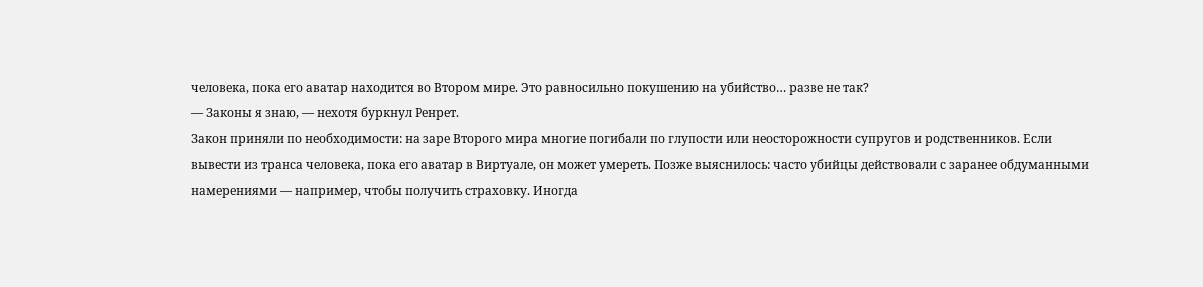человека, пока его аватар находится во Втором мире. Это равносильно покушению на убийство… разве не так?
— Законы я знаю, — нехотя буркнул Ренрет.
Закон приняли по необходимости: на заре Второго мира многие погибали по глупости или неосторожности супругов и родственников. Если вывести из транса человека, пока его аватар в Виртуале, он может умереть. Позже выяснилось: часто убийцы действовали с заранее обдуманными намерениями — например, чтобы получить страховку. Иногда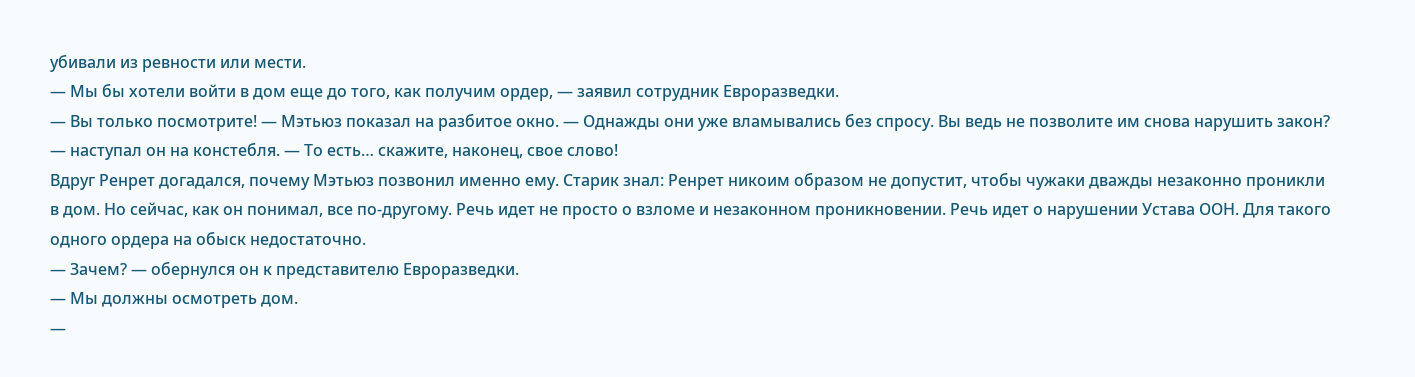убивали из ревности или мести.
— Мы бы хотели войти в дом еще до того, как получим ордер, — заявил сотрудник Евроразведки.
— Вы только посмотрите! — Мэтьюз показал на разбитое окно. — Однажды они уже вламывались без спросу. Вы ведь не позволите им снова нарушить закон? — наступал он на констебля. — То есть… скажите, наконец, свое слово!
Вдруг Ренрет догадался, почему Мэтьюз позвонил именно ему. Старик знал: Ренрет никоим образом не допустит, чтобы чужаки дважды незаконно проникли в дом. Но сейчас, как он понимал, все по-другому. Речь идет не просто о взломе и незаконном проникновении. Речь идет о нарушении Устава ООН. Для такого одного ордера на обыск недостаточно.
— Зачем? — обернулся он к представителю Евроразведки.
— Мы должны осмотреть дом.
—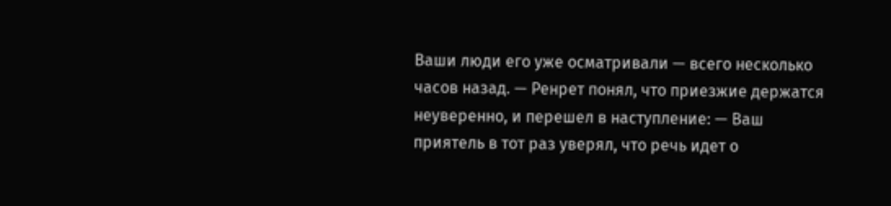Ваши люди его уже осматривали — всего несколько часов назад. — Ренрет понял, что приезжие держатся неуверенно, и перешел в наступление: — Ваш приятель в тот раз уверял, что речь идет о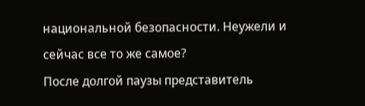национальной безопасности. Неужели и сейчас все то же самое?
После долгой паузы представитель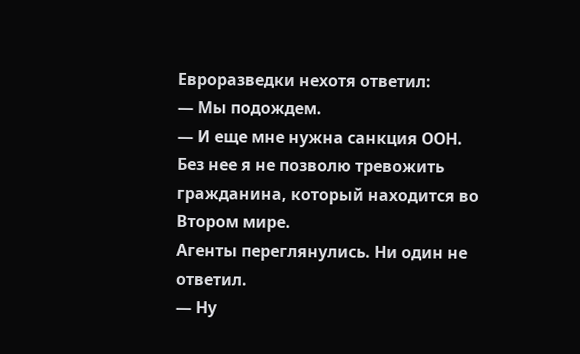Евроразведки нехотя ответил:
— Мы подождем.
— И еще мне нужна санкция ООН. Без нее я не позволю тревожить гражданина, который находится во Втором мире.
Агенты переглянулись. Ни один не ответил.
— Ну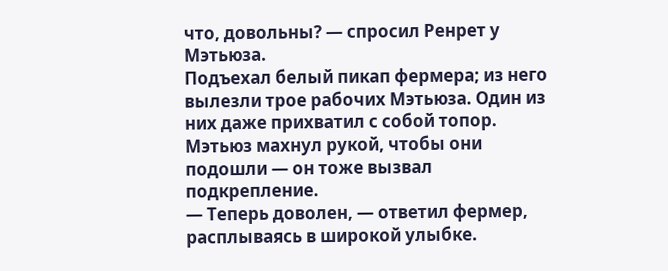что, довольны? — спросил Ренрет у Мэтьюза.
Подъехал белый пикап фермера; из него вылезли трое рабочих Мэтьюза. Один из них даже прихватил с собой топор. Мэтьюз махнул рукой, чтобы они подошли — он тоже вызвал подкрепление.
— Теперь доволен, — ответил фермер, расплываясь в широкой улыбке.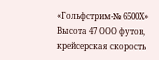«Гольфстрим-№ 6500Х»
Высота 47 ООО футов, крейсерская скорость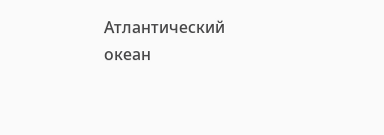Атлантический океан